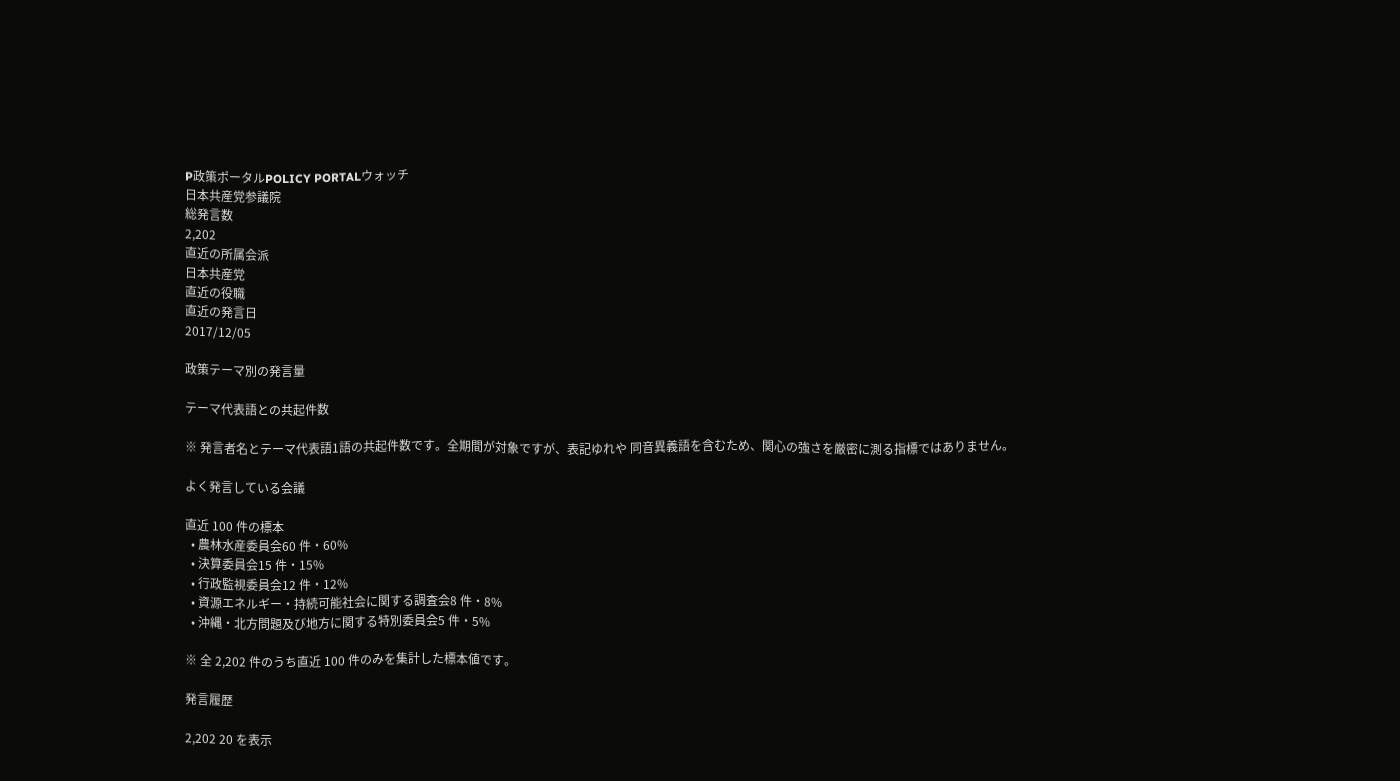P政策ポータルPOLICY PORTALウォッチ
日本共産党参議院
総発言数
2,202
直近の所属会派
日本共産党
直近の役職
直近の発言日
2017/12/05

政策テーマ別の発言量

テーマ代表語との共起件数

※ 発言者名とテーマ代表語1語の共起件数です。全期間が対象ですが、表記ゆれや 同音異義語を含むため、関心の強さを厳密に測る指標ではありません。

よく発言している会議

直近 100 件の標本
  • 農林水産委員会60 件・60%
  • 決算委員会15 件・15%
  • 行政監視委員会12 件・12%
  • 資源エネルギー・持続可能社会に関する調査会8 件・8%
  • 沖縄・北方問題及び地方に関する特別委員会5 件・5%

※ 全 2,202 件のうち直近 100 件のみを集計した標本値です。

発言履歴

2,202 20 を表示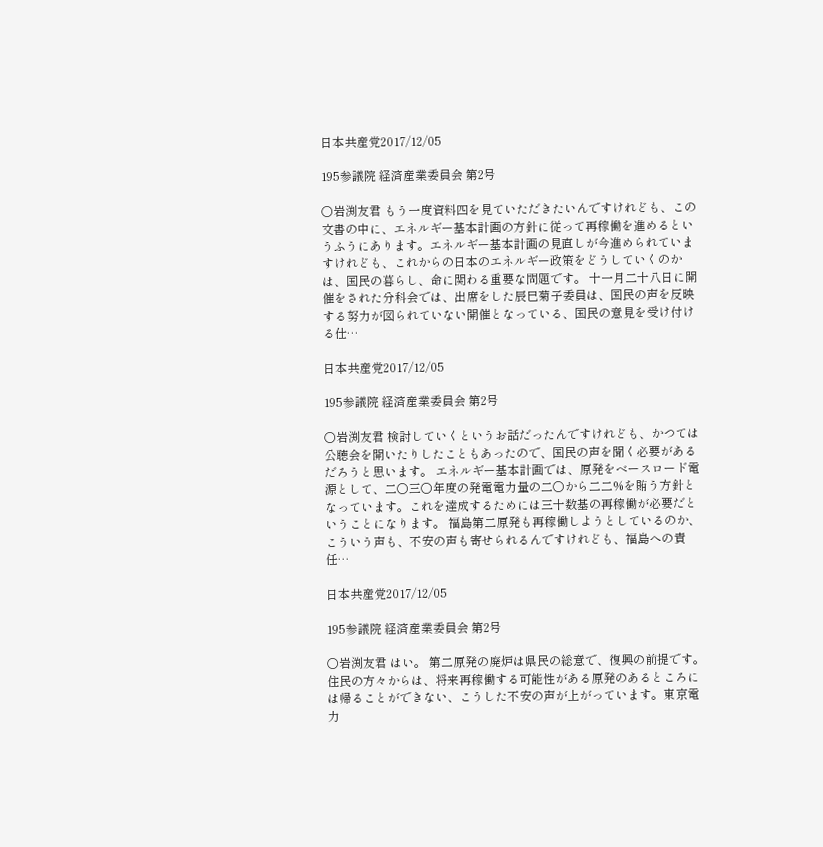日本共産党2017/12/05

195参議院 経済産業委員会 第2号

○岩渕友君 もう一度資料四を見ていただきたいんですけれども、この文書の中に、エネルギー基本計画の方針に従って再稼働を進めるというふうにあります。エネルギー基本計画の見直しが今進められていますけれども、これからの日本のエネルギー政策をどうしていくのかは、国民の暮らし、命に関わる重要な問題です。 十一月二十八日に開催をされた分科会では、出席をした辰巳菊子委員は、国民の声を反映する努力が図られていない開催となっている、国民の意見を受け付ける仕…

日本共産党2017/12/05

195参議院 経済産業委員会 第2号

○岩渕友君 検討していくというお話だったんですけれども、かつては公聴会を開いたりしたこともあったので、国民の声を聞く必要があるだろうと思います。 エネルギー基本計画では、原発をベースロード電源として、二〇三〇年度の発電電力量の二〇から二二%を賄う方針となっています。これを達成するためには三十数基の再稼働が必要だということになります。 福島第二原発も再稼働しようとしているのか、こういう声も、不安の声も寄せられるんですけれども、福島への責任…

日本共産党2017/12/05

195参議院 経済産業委員会 第2号

○岩渕友君 はい。 第二原発の廃炉は県民の総意で、復興の前提です。住民の方々からは、将来再稼働する可能性がある原発のあるところには帰ることができない、こうした不安の声が上がっています。東京電力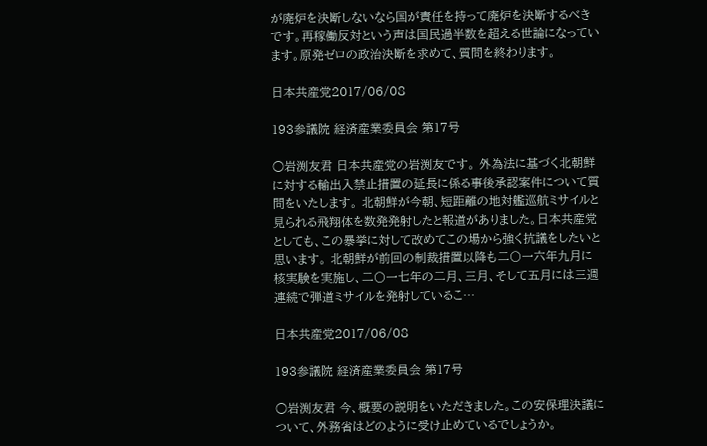が廃炉を決断しないなら国が責任を持って廃炉を決断するべきです。再稼働反対という声は国民過半数を超える世論になっています。原発ゼロの政治決断を求めて、質問を終わります。

日本共産党2017/06/08

193参議院 経済産業委員会 第17号

○岩渕友君 日本共産党の岩渕友です。 外為法に基づく北朝鮮に対する輸出入禁止措置の延長に係る事後承認案件について質問をいたします。 北朝鮮が今朝、短距離の地対艦巡航ミサイルと見られる飛翔体を数発発射したと報道がありました。日本共産党としても、この暴挙に対して改めてこの場から強く抗議をしたいと思います。 北朝鮮が前回の制裁措置以降も二〇一六年九月に核実験を実施し、二〇一七年の二月、三月、そして五月には三週連続で弾道ミサイルを発射しているこ…

日本共産党2017/06/08

193参議院 経済産業委員会 第17号

○岩渕友君 今、概要の説明をいただきました。この安保理決議について、外務省はどのように受け止めているでしょうか。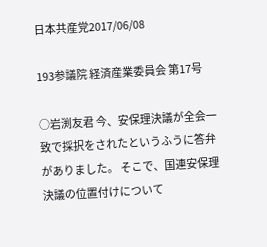日本共産党2017/06/08

193参議院 経済産業委員会 第17号

○岩渕友君 今、安保理決議が全会一致で採択をされたというふうに答弁がありました。 そこで、国連安保理決議の位置付けについて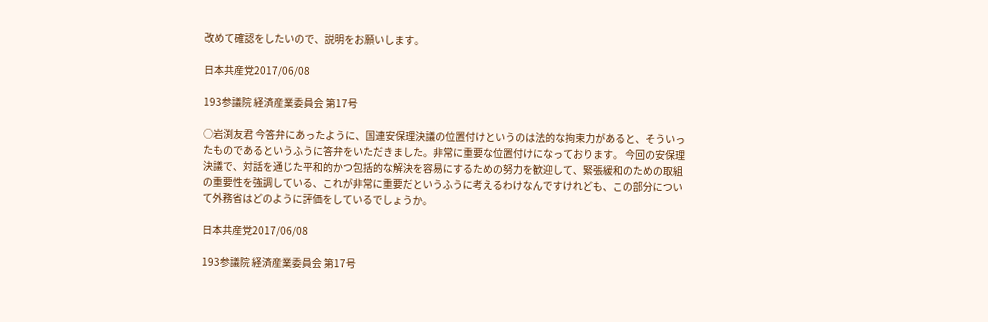改めて確認をしたいので、説明をお願いします。

日本共産党2017/06/08

193参議院 経済産業委員会 第17号

○岩渕友君 今答弁にあったように、国連安保理決議の位置付けというのは法的な拘束力があると、そういったものであるというふうに答弁をいただきました。非常に重要な位置付けになっております。 今回の安保理決議で、対話を通じた平和的かつ包括的な解決を容易にするための努力を歓迎して、緊張緩和のための取組の重要性を強調している、これが非常に重要だというふうに考えるわけなんですけれども、この部分について外務省はどのように評価をしているでしょうか。

日本共産党2017/06/08

193参議院 経済産業委員会 第17号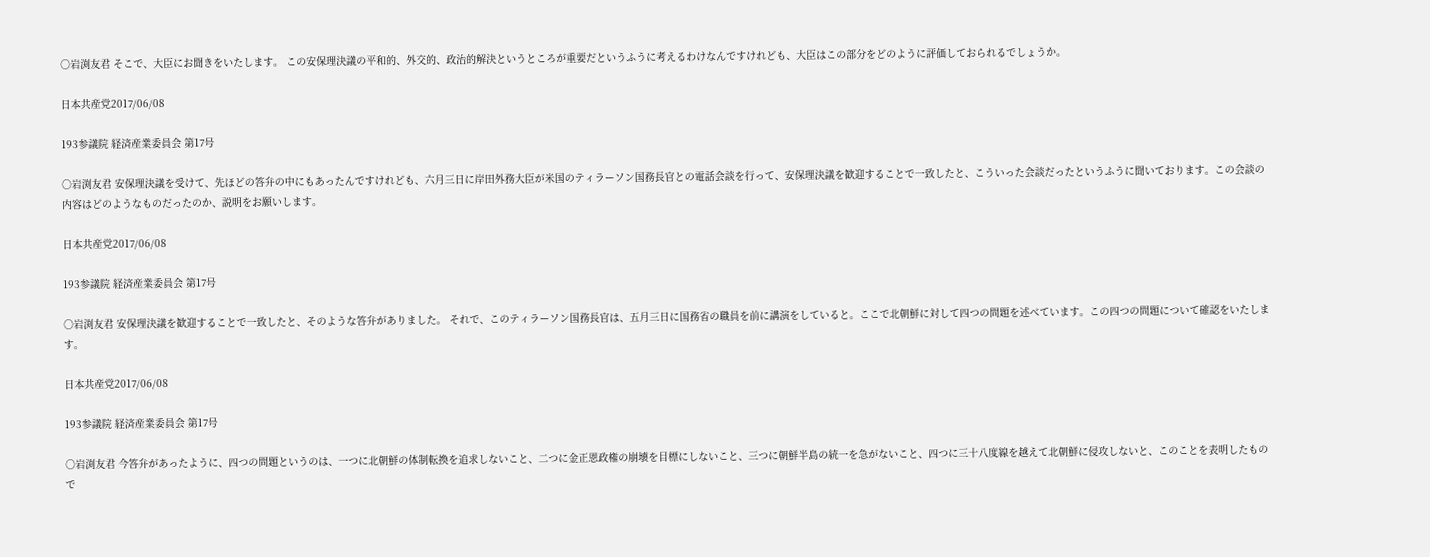○岩渕友君 そこで、大臣にお聞きをいたします。 この安保理決議の平和的、外交的、政治的解決というところが重要だというふうに考えるわけなんですけれども、大臣はこの部分をどのように評価しておられるでしょうか。

日本共産党2017/06/08

193参議院 経済産業委員会 第17号

○岩渕友君 安保理決議を受けて、先ほどの答弁の中にもあったんですけれども、六月三日に岸田外務大臣が米国のティラーソン国務長官との電話会談を行って、安保理決議を歓迎することで一致したと、こういった会談だったというふうに聞いております。この会談の内容はどのようなものだったのか、説明をお願いします。

日本共産党2017/06/08

193参議院 経済産業委員会 第17号

○岩渕友君 安保理決議を歓迎することで一致したと、そのような答弁がありました。 それで、このティラーソン国務長官は、五月三日に国務省の職員を前に講演をしていると。ここで北朝鮮に対して四つの問題を述べています。この四つの問題について確認をいたします。

日本共産党2017/06/08

193参議院 経済産業委員会 第17号

○岩渕友君 今答弁があったように、四つの問題というのは、一つに北朝鮮の体制転換を追求しないこと、二つに金正恩政権の崩壊を目標にしないこと、三つに朝鮮半島の統一を急がないこと、四つに三十八度線を越えて北朝鮮に侵攻しないと、このことを表明したもので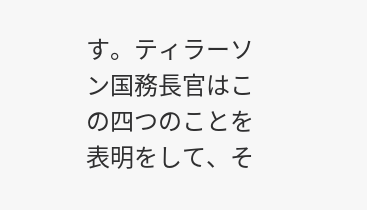す。ティラーソン国務長官はこの四つのことを表明をして、そ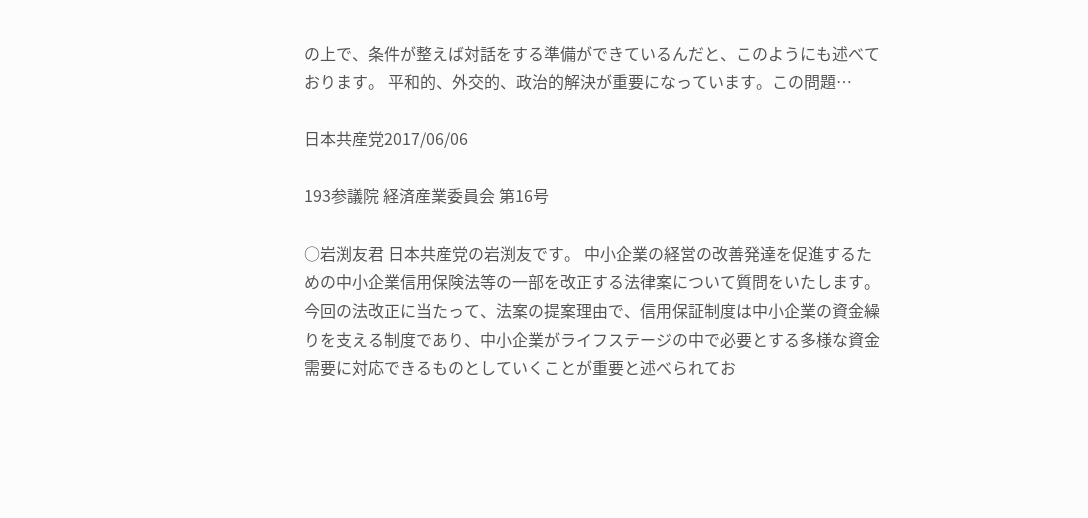の上で、条件が整えば対話をする準備ができているんだと、このようにも述べております。 平和的、外交的、政治的解決が重要になっています。この問題…

日本共産党2017/06/06

193参議院 経済産業委員会 第16号

○岩渕友君 日本共産党の岩渕友です。 中小企業の経営の改善発達を促進するための中小企業信用保険法等の一部を改正する法律案について質問をいたします。 今回の法改正に当たって、法案の提案理由で、信用保証制度は中小企業の資金繰りを支える制度であり、中小企業がライフステージの中で必要とする多様な資金需要に対応できるものとしていくことが重要と述べられてお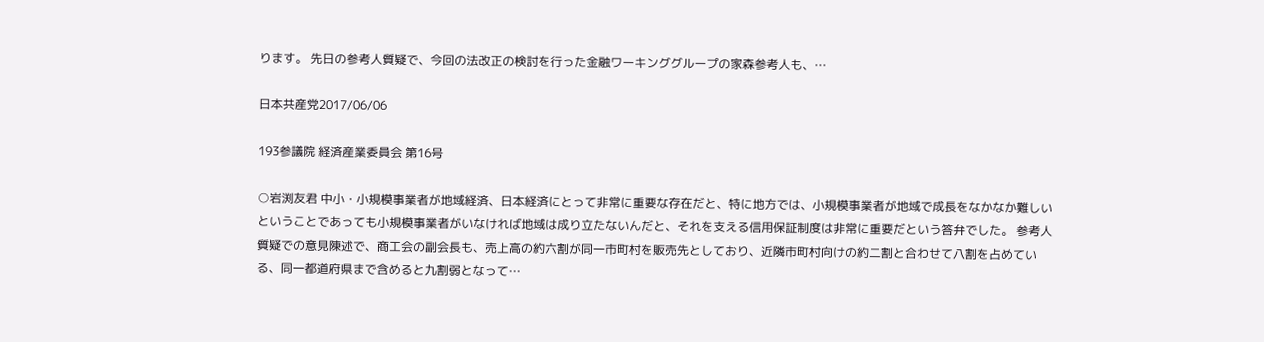ります。 先日の参考人質疑で、今回の法改正の検討を行った金融ワーキンググループの家森参考人も、…

日本共産党2017/06/06

193参議院 経済産業委員会 第16号

○岩渕友君 中小・小規模事業者が地域経済、日本経済にとって非常に重要な存在だと、特に地方では、小規模事業者が地域で成長をなかなか難しいということであっても小規模事業者がいなければ地域は成り立たないんだと、それを支える信用保証制度は非常に重要だという答弁でした。 参考人質疑での意見陳述で、商工会の副会長も、売上高の約六割が同一市町村を販売先としており、近隣市町村向けの約二割と合わせて八割を占めている、同一都道府県まで含めると九割弱となって…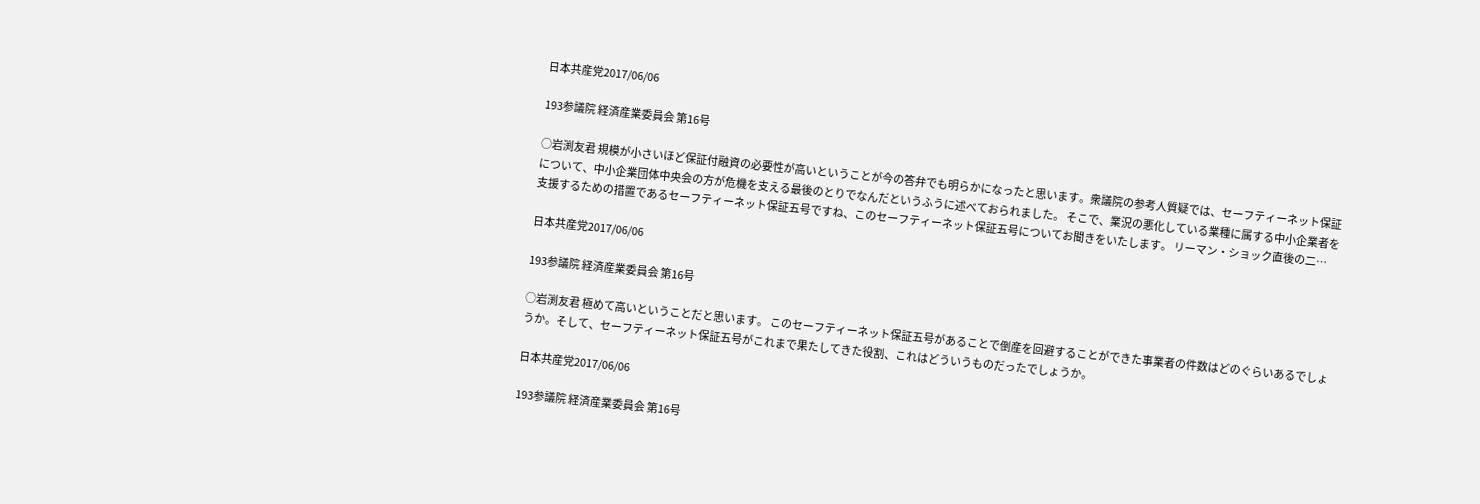日本共産党2017/06/06

193参議院 経済産業委員会 第16号

○岩渕友君 規模が小さいほど保証付融資の必要性が高いということが今の答弁でも明らかになったと思います。衆議院の参考人質疑では、セーフティーネット保証について、中小企業団体中央会の方が危機を支える最後のとりでなんだというふうに述べておられました。 そこで、業況の悪化している業種に属する中小企業者を支援するための措置であるセーフティーネット保証五号ですね、このセーフティーネット保証五号についてお聞きをいたします。 リーマン・ショック直後の二…

日本共産党2017/06/06

193参議院 経済産業委員会 第16号

○岩渕友君 極めて高いということだと思います。 このセーフティーネット保証五号があることで倒産を回避することができた事業者の件数はどのぐらいあるでしょうか。そして、セーフティーネット保証五号がこれまで果たしてきた役割、これはどういうものだったでしょうか。

日本共産党2017/06/06

193参議院 経済産業委員会 第16号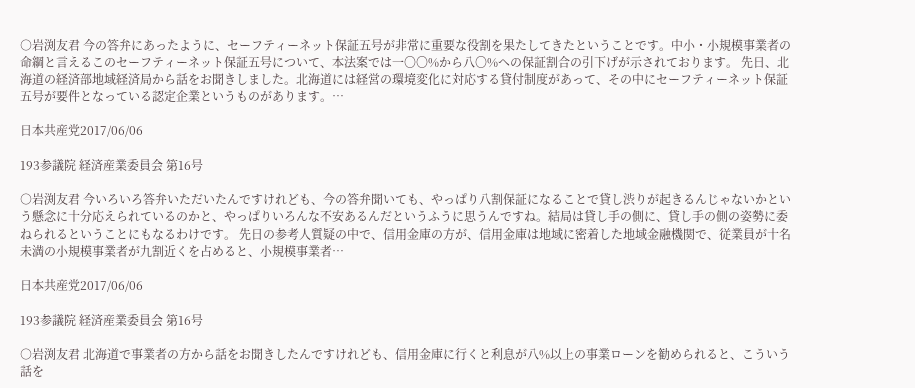○岩渕友君 今の答弁にあったように、セーフティーネット保証五号が非常に重要な役割を果たしてきたということです。中小・小規模事業者の命綱と言えるこのセーフティーネット保証五号について、本法案では一〇〇%から八〇%への保証割合の引下げが示されております。 先日、北海道の経済部地域経済局から話をお聞きしました。北海道には経営の環境変化に対応する貸付制度があって、その中にセーフティーネット保証五号が要件となっている認定企業というものがあります。…

日本共産党2017/06/06

193参議院 経済産業委員会 第16号

○岩渕友君 今いろいろ答弁いただいたんですけれども、今の答弁聞いても、やっぱり八割保証になることで貸し渋りが起きるんじゃないかという懸念に十分応えられているのかと、やっぱりいろんな不安あるんだというふうに思うんですね。結局は貸し手の側に、貸し手の側の姿勢に委ねられるということにもなるわけです。 先日の参考人質疑の中で、信用金庫の方が、信用金庫は地域に密着した地域金融機関で、従業員が十名未満の小規模事業者が九割近くを占めると、小規模事業者…

日本共産党2017/06/06

193参議院 経済産業委員会 第16号

○岩渕友君 北海道で事業者の方から話をお聞きしたんですけれども、信用金庫に行くと利息が八%以上の事業ローンを勧められると、こういう話を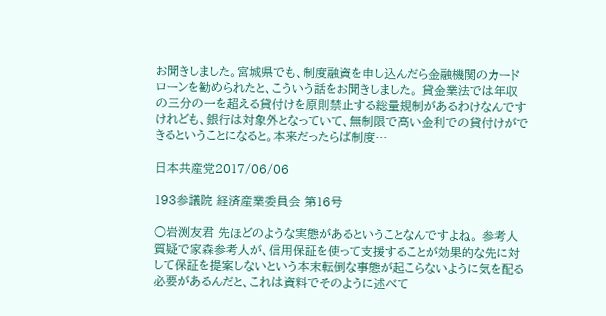お聞きしました。宮城県でも、制度融資を申し込んだら金融機関のカードローンを勧められたと、こういう話をお聞きしました。 貸金業法では年収の三分の一を超える貸付けを原則禁止する総量規制があるわけなんですけれども、銀行は対象外となっていて、無制限で高い金利での貸付けができるということになると。本来だったらば制度…

日本共産党2017/06/06

193参議院 経済産業委員会 第16号

○岩渕友君 先ほどのような実態があるということなんですよね。 参考人質疑で家森参考人が、信用保証を使って支援することが効果的な先に対して保証を提案しないという本末転倒な事態が起こらないように気を配る必要があるんだと、これは資料でそのように述べて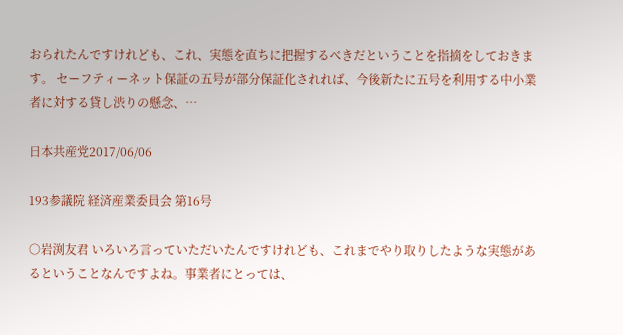おられたんですけれども、これ、実態を直ちに把握するべきだということを指摘をしておきます。 セーフティーネット保証の五号が部分保証化されれば、今後新たに五号を利用する中小業者に対する貸し渋りの懸念、…

日本共産党2017/06/06

193参議院 経済産業委員会 第16号

○岩渕友君 いろいろ言っていただいたんですけれども、これまでやり取りしたような実態があるということなんですよね。事業者にとっては、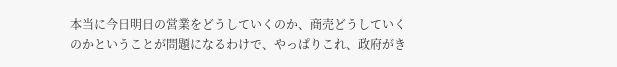本当に今日明日の営業をどうしていくのか、商売どうしていくのかということが問題になるわけで、やっぱりこれ、政府がき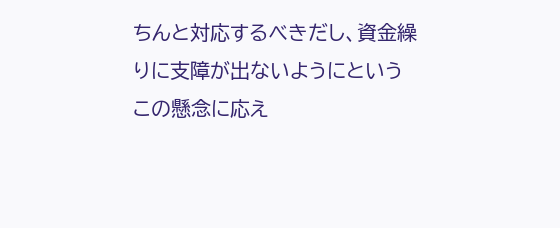ちんと対応するべきだし、資金繰りに支障が出ないようにというこの懸念に応え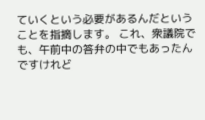ていくという必要があるんだということを指摘します。 これ、衆議院でも、午前中の答弁の中でもあったんですけれど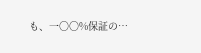も、一〇〇%保証の…